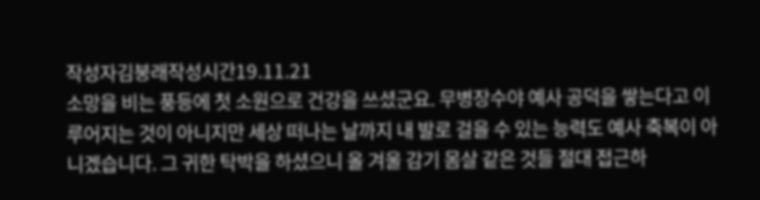작성자김붕래작성시간19.11.21
소망을 비는 풍등에 첫 소원으로 건강을 쓰셨군요. 무병장수야 예사 공덕을 쌓는다고 이루어지는 것이 아니지만 세상 떠나는 날까지 내 발로 걸을 수 있는 능력도 예사 축복이 아니겠습니다. 그 귀한 탁박을 하셨으니 올 겨울 감기 몸살 같은 것들 절대 접근하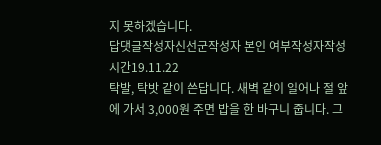지 못하겠습니다.
답댓글작성자신선군작성자 본인 여부작성자작성시간19.11.22
탁발, 탁밧 같이 쓴답니다. 새벽 같이 일어나 절 앞에 가서 3,000원 주면 밥을 한 바구니 줍니다. 그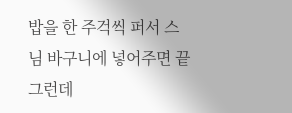밥을 한 주걱씩 퍼서 스님 바구니에 넣어주면 끝 그런데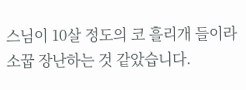스님이 10살 정도의 코 흘리개 들이라 소꿉 장난하는 것 같았습니다.